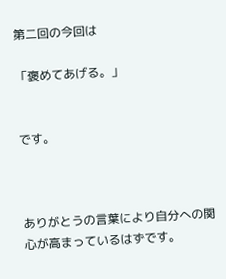第二回の今回は

「褒めてあげる。」


です。



ありがとうの言葉により自分への関心が高まっているはずです。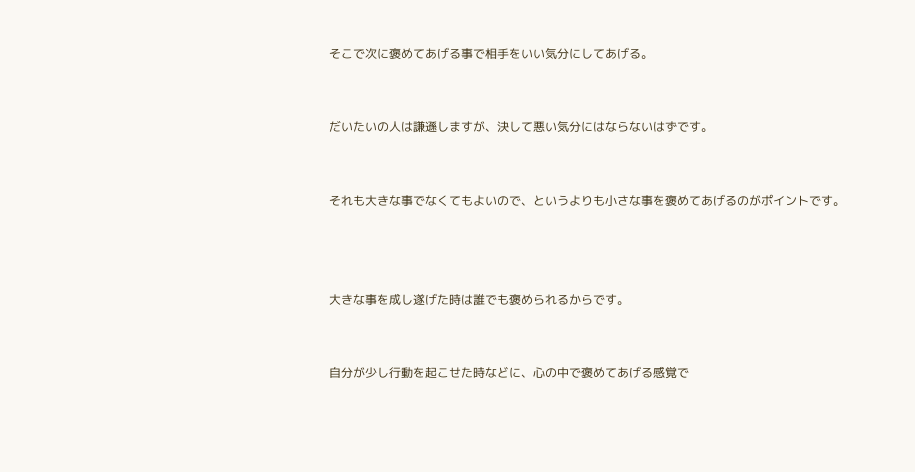そこで次に褒めてあげる事で相手をいい気分にしてあげる。


だいたいの人は謙遜しますが、決して悪い気分にはならないはずです。


それも大きな事でなくてもよいので、というよりも小さな事を褒めてあげるのがポイントです。



大きな事を成し遂げた時は誰でも褒められるからです。


自分が少し行動を起こせた時などに、心の中で褒めてあげる感覚で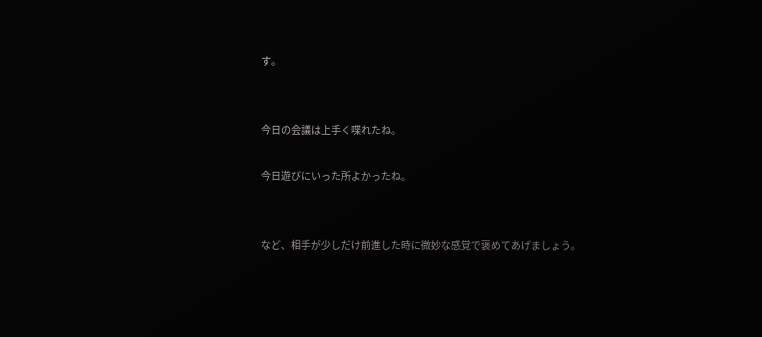す。


今日の会議は上手く喋れたね。

今日遊びにいった所よかったね。


など、相手が少しだけ前進した時に微妙な感覚で褒めてあげましょう。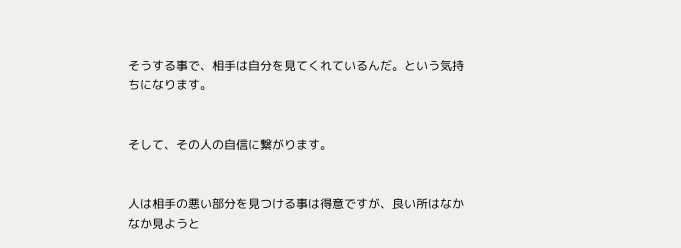そうする事で、相手は自分を見てくれているんだ。という気持ちになります。


そして、その人の自信に繋がります。


人は相手の悪い部分を見つける事は得意ですが、良い所はなかなか見ようと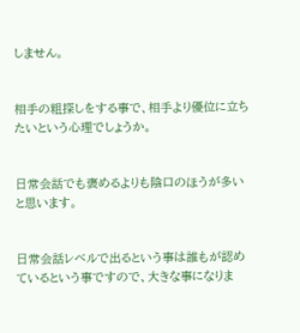しません。


相手の粗探しをする事で、相手より優位に立ちたいという心理でしょうか。


日常会話でも褒めるよりも陰口のほうが多いと思います。


日常会話レベルで出るという事は誰もが認めているという事ですので、大きな事になりま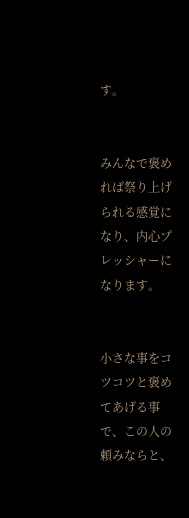す。


みんなで褒めれば祭り上げられる感覚になり、内心プレッシャーになります。


小さな事をコツコツと褒めてあげる事で、この人の頼みならと、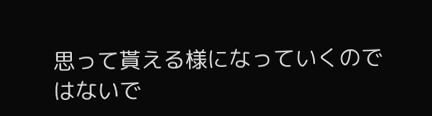思って貰える様になっていくのではないで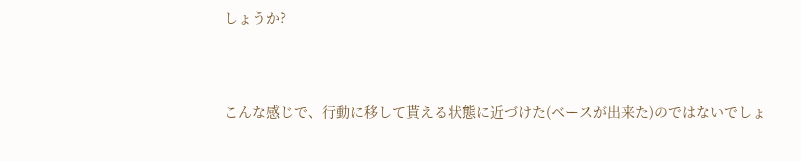しょうか?



こんな感じで、行動に移して貰える状態に近づけた(ベースが出来た)のではないでしょ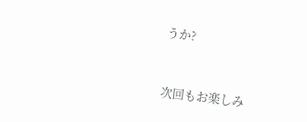うか?



次回もお楽しみ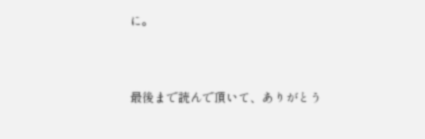に。


最後まで読んで頂いて、ありがとう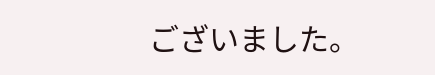ございました。